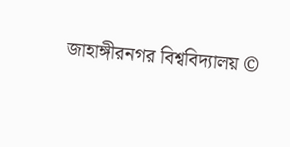জাহাঙ্গীরনগর বিশ্ববিদ্যালয় ©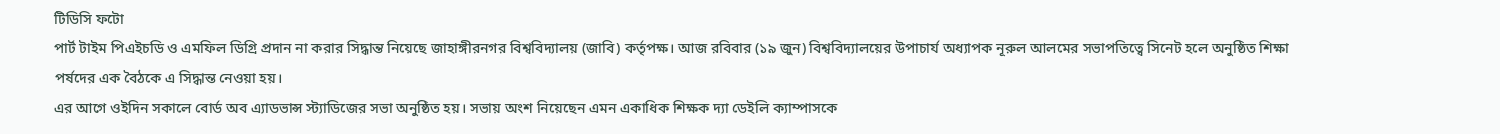টিডিসি ফটো
পার্ট টাইম পিএইচডি ও এমফিল ডিগ্রি প্রদান না করার সিদ্ধান্ত নিয়েছে জাহাঙ্গীরনগর বিশ্ববিদ্যালয় (জাবি) কর্তৃপক্ষ। আজ রবিবার (১৯ জুন) বিশ্ববিদ্যালয়ের উপাচার্য অধ্যাপক নূরুল আলমের সভাপতিত্বে সিনেট হলে অনুষ্ঠিত শিক্ষা পর্ষদের এক বৈঠকে এ সিদ্ধান্ত নেওয়া হয়।
এর আগে ওইদিন সকালে বোর্ড অব এ্যাডভান্স স্ট্যাডিজের সভা অনুষ্ঠিত হয়। সভায় অংশ নিয়েছেন এমন একাধিক শিক্ষক দ্যা ডেইলি ক্যাম্পাসকে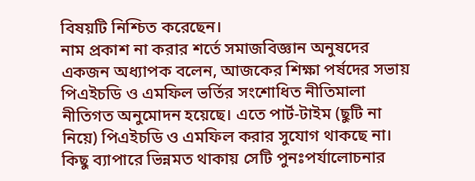বিষয়টি নিশ্চিত করেছেন।
নাম প্রকাশ না করার শর্তে সমাজবিজ্ঞান অনুষদের একজন অধ্যাপক বলেন, আজকের শিক্ষা পর্ষদের সভায় পিএইচডি ও এমফিল ভর্তির সংশোধিত নীতিমালা নীতিগত অনুমোদন হয়েছে। এতে পার্ট-টাইম (ছুটি না নিয়ে) পিএইচডি ও এমফিল করার সুযোগ থাকছে না। কিছু ব্যাপারে ভিন্নমত থাকায় সেটি পুনঃপর্যালোচনার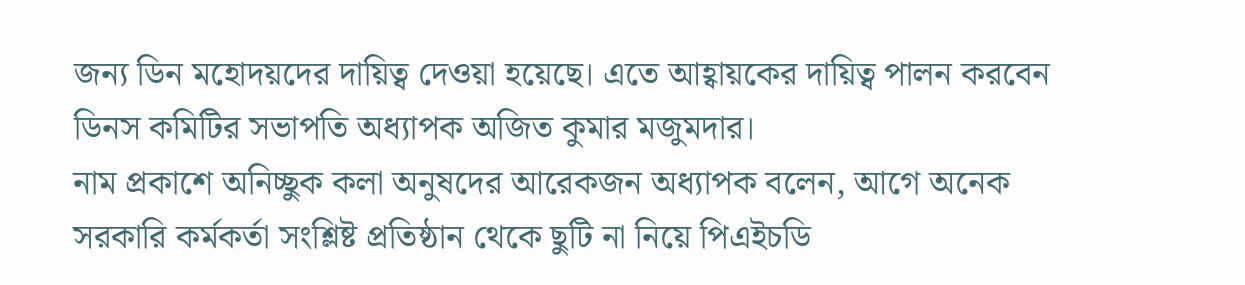জন্য ডিন মহোদয়দের দায়িত্ব দেওয়া হয়েছে। এতে আহ্বায়কের দায়িত্ব পালন করবেন ডিনস কমিটির সভাপতি অধ্যাপক অজিত কুমার মজুমদার।
নাম প্রকাশে অনিচ্ছুক কলা অনুষদের আরেকজন অধ্যাপক বলেন, আগে অনেক সরকারি কর্মকর্তা সংশ্লিষ্ট প্রতিষ্ঠান থেকে ছুটি না নিয়ে পিএইচডি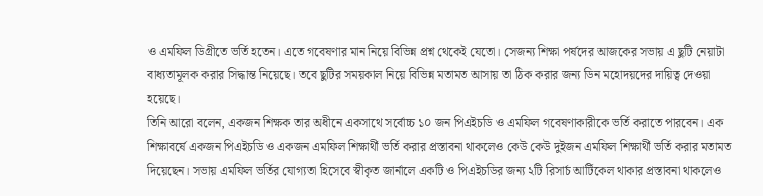ও এমফিল ডিগ্রীতে ভর্তি হতেন। এতে গবেষণার মান নিয়ে বিভিন্ন প্রশ্ন থেকেই যেতো। সেজন্য শিক্ষা পর্ষদের আজকের সভায় এ ছুটি নেয়াটা বাধ্যতামূলক করার সিদ্ধান্ত নিয়েছে। তবে ছুটির সময়কাল নিয়ে বিভিন্ন মতামত আসায় তা ঠিক করার জন্য ডিন মহোদয়দের দায়িত্ব দেওয়া হয়েছে।
তিনি আরো বলেন, একজন শিক্ষক তার অধীনে একসাথে সর্বোচ্চ ১০ জন পিএইচডি ও এমফিল গবেষণাকারীকে ভর্তি করাতে পারবেন। এক শিক্ষাবর্ষে একজন পিএইচডি ও একজন এমফিল শিক্ষার্থী ভর্তি করার প্রস্তাবনা থাকলেও কেউ কেউ দুইজন এমফিল শিক্ষার্থী ভর্তি করার মতামত দিয়েছেন। সভায় এমফিল ভর্তির যোগ্যতা হিসেবে স্বীকৃত জার্নালে একটি ও পিএইচডির জন্য ২টি রিসার্চ আর্টিকেল থাকার প্রস্তাবনা থাকলেও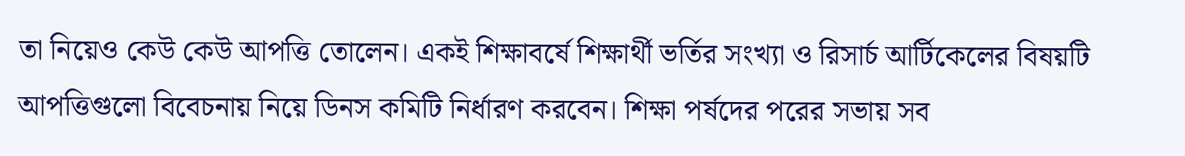তা নিয়েও কেউ কেউ আপত্তি তোলেন। একই শিক্ষাবর্ষে শিক্ষার্থী ভর্তির সংখ্যা ও রিসার্চ আর্টিকেলের বিষয়টি আপত্তিগুলো বিবেচনায় নিয়ে ডিনস কমিটি নির্ধারণ করবেন। শিক্ষা পর্ষদের পরের সভায় সব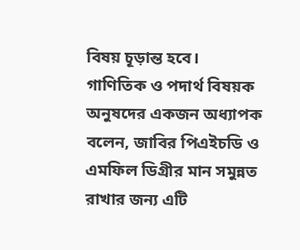বিষয় চূড়ান্ত হবে।
গাণিতিক ও পদার্থ বিষয়ক অনুষদের একজন অধ্যাপক বলেন, জাবির পিএইচডি ও এমফিল ডিগ্রীর মান সমুন্নত রাখার জন্য এটি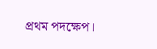প্রথম পদক্ষেপ।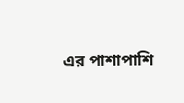এর পাশাপাশি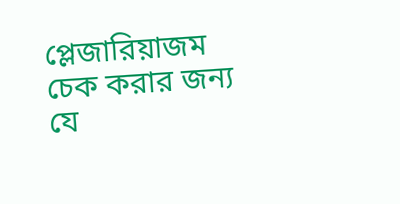প্লেজারিয়াজম চেক করার জন্য যে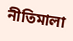নীতিমালা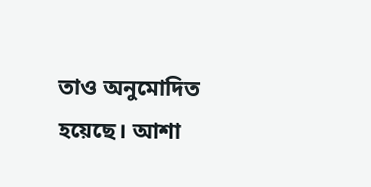তাও অনুমোদিত হয়েছে। আশা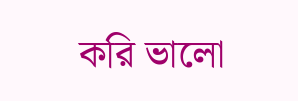করি ভালো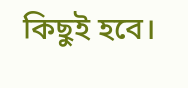কিছুই হবে।